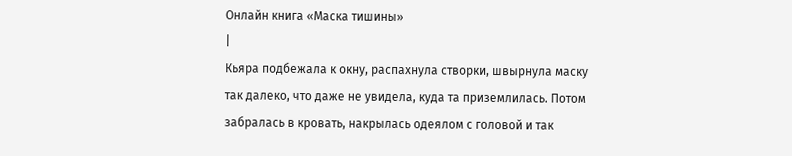Онлайн книга «Маска тишины»
|
Кьяра подбежала к окну, распахнула створки, швырнула маску так далеко, что даже не увидела, куда та приземлилась. Потом забралась в кровать, накрылась одеялом с головой и так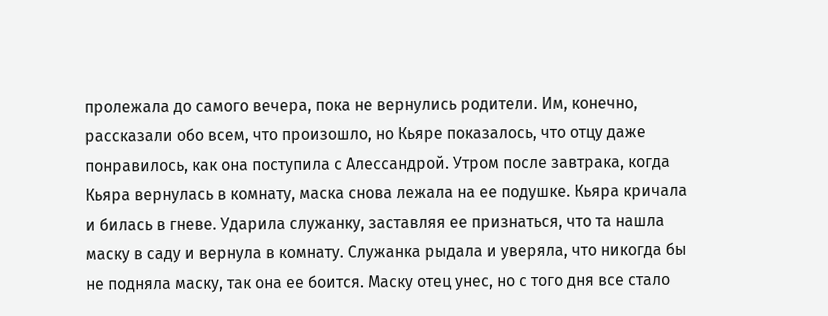пролежала до самого вечера, пока не вернулись родители. Им, конечно, рассказали обо всем, что произошло, но Кьяре показалось, что отцу даже понравилось, как она поступила с Алессандрой. Утром после завтрака, когда Кьяра вернулась в комнату, маска снова лежала на ее подушке. Кьяра кричала и билась в гневе. Ударила служанку, заставляя ее признаться, что та нашла маску в саду и вернула в комнату. Служанка рыдала и уверяла, что никогда бы не подняла маску, так она ее боится. Маску отец унес, но с того дня все стало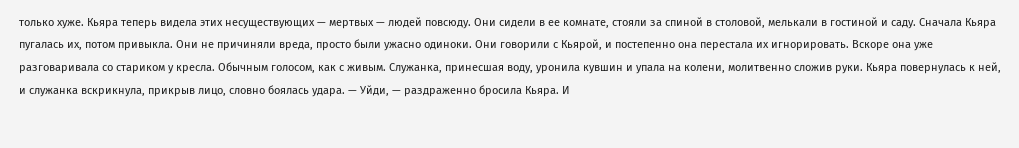только хуже. Кьяра теперь видела этих несуществующих — мертвых — людей повсюду. Они сидели в ее комнате, стояли за спиной в столовой, мелькали в гостиной и саду. Сначала Кьяра пугалась их, потом привыкла. Они не причиняли вреда, просто были ужасно одиноки. Они говорили с Кьярой, и постепенно она перестала их игнорировать. Вскоре она уже разговаривала со стариком у кресла. Обычным голосом, как с живым. Служанка, принесшая воду, уронила кувшин и упала на колени, молитвенно сложив руки. Кьяра повернулась к ней, и служанка вскрикнула, прикрыв лицо, словно боялась удара. — Уйди, — раздраженно бросила Кьяра. И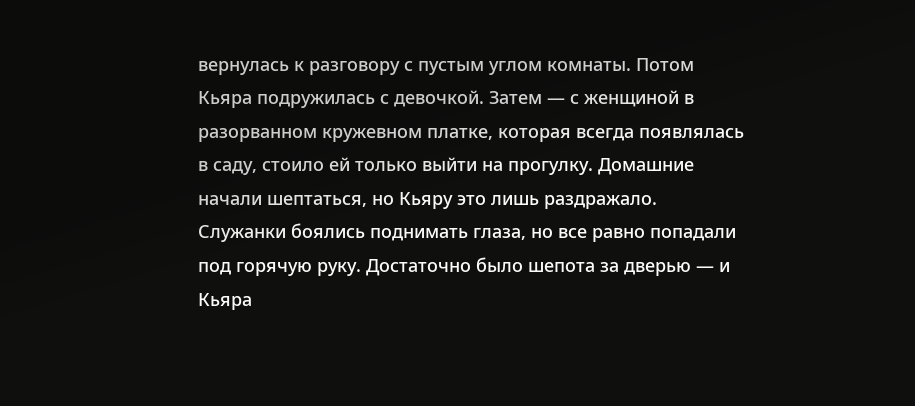вернулась к разговору с пустым углом комнаты. Потом Кьяра подружилась с девочкой. Затем — с женщиной в разорванном кружевном платке, которая всегда появлялась в саду, стоило ей только выйти на прогулку. Домашние начали шептаться, но Кьяру это лишь раздражало. Служанки боялись поднимать глаза, но все равно попадали под горячую руку. Достаточно было шепота за дверью — и Кьяра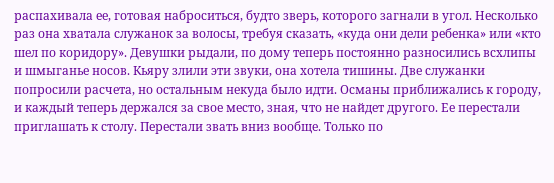распахивала ее, готовая наброситься, будто зверь, которого загнали в угол. Несколько раз она хватала служанок за волосы, требуя сказать, «куда они дели ребенка» или «кто шел по коридору». Девушки рыдали, по дому теперь постоянно разносились всхлипы и шмыганье носов. Кьяру злили эти звуки, она хотела тишины. Две служанки попросили расчета, но остальным некуда было идти. Османы приближались к городу, и каждый теперь держался за свое место, зная, что не найдет другого. Ее перестали приглашать к столу. Перестали звать вниз вообще. Только по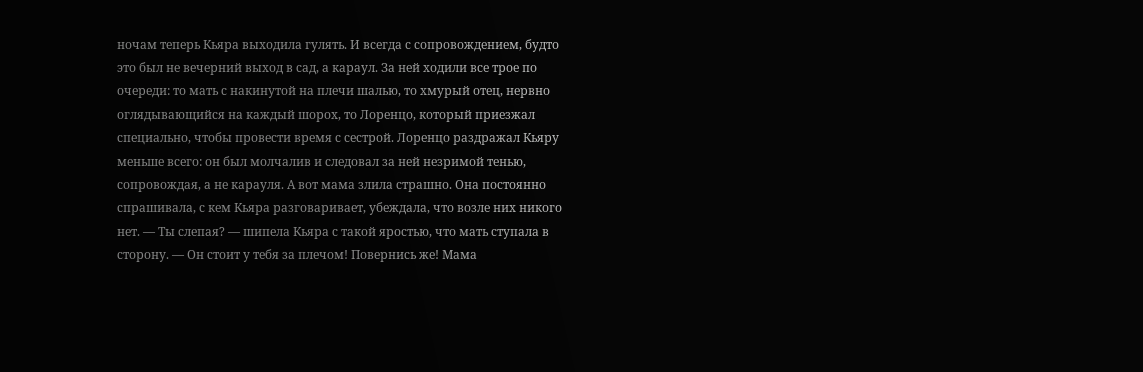ночам теперь Кьяра выходила гулять. И всегда с сопровождением, будто это был не вечерний выход в сад, а караул. За ней ходили все трое по очереди: то мать с накинутой на плечи шалью, то хмурый отец, нервно оглядывающийся на каждый шорох, то Лоренцо, который приезжал специально, чтобы провести время с сестрой. Лоренцо раздражал Кьяру меньше всего: он был молчалив и следовал за ней незримой тенью, сопровождая, а не карауля. А вот мама злила страшно. Она постоянно спрашивала, с кем Кьяра разговаривает, убеждала, что возле них никого нет. — Ты слепая? — шипела Кьяра с такой яростью, что мать ступала в сторону. — Он стоит у тебя за плечом! Повернись же! Мама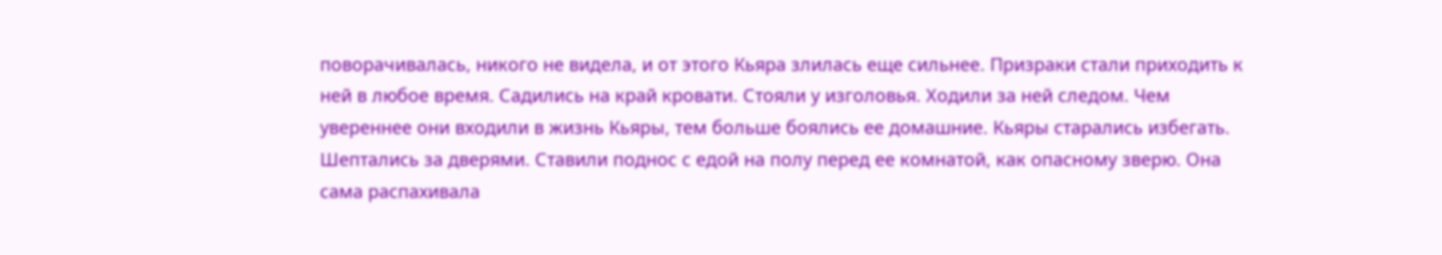поворачивалась, никого не видела, и от этого Кьяра злилась еще сильнее. Призраки стали приходить к ней в любое время. Садились на край кровати. Стояли у изголовья. Ходили за ней следом. Чем увереннее они входили в жизнь Кьяры, тем больше боялись ее домашние. Кьяры старались избегать. Шептались за дверями. Ставили поднос с едой на полу перед ее комнатой, как опасному зверю. Она сама распахивала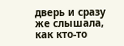дверь и сразу же слышала, как кто-то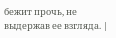бежит прочь, не выдержав ее взгляда. |